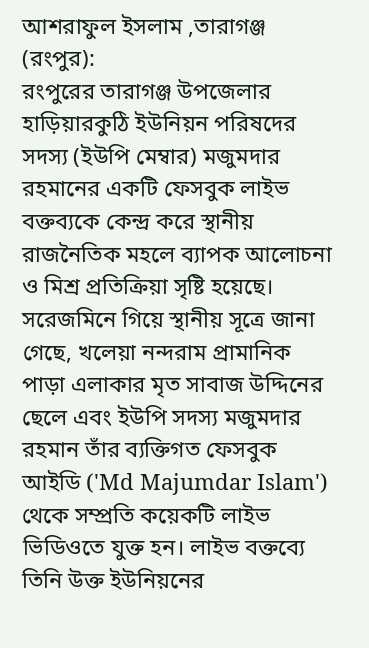আশরাফুল ইসলাম ,তারাগঞ্জ (রংপুর):
রংপুরের তারাগঞ্জ উপজেলার হাড়িয়ারকুঠি ইউনিয়ন পরিষদের সদস্য (ইউপি মেম্বার) মজুমদার রহমানের একটি ফেসবুক লাইভ বক্তব্যকে কেন্দ্র করে স্থানীয় রাজনৈতিক মহলে ব্যাপক আলোচনা ও মিশ্র প্রতিক্রিয়া সৃষ্টি হয়েছে। সরেজমিনে গিয়ে স্থানীয় সূত্রে জানা গেছে, খলেয়া নন্দরাম প্রামানিক পাড়া এলাকার মৃত সাবাজ উদ্দিনের ছেলে এবং ইউপি সদস্য মজুমদার রহমান তাঁর ব্যক্তিগত ফেসবুক আইডি ('Md Majumdar Islam') থেকে সম্প্রতি কয়েকটি লাইভ ভিডিওতে যুক্ত হন। লাইভ বক্তব্যে তিনি উক্ত ইউনিয়নের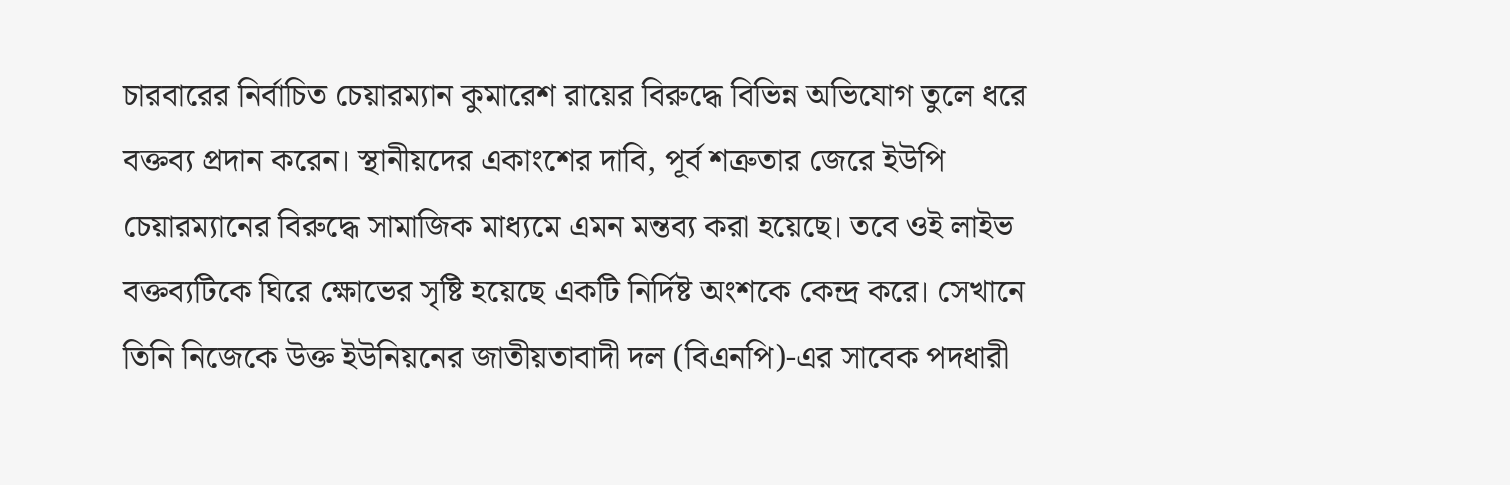চারবারের নির্বাচিত চেয়ারম্যান কুমারেশ রায়ের বিরুদ্ধে বিভিন্ন অভিযোগ তুলে ধরে বক্তব্য প্রদান করেন। স্থানীয়দের একাংশের দাবি, পূর্ব শত্রুতার জেরে ইউপি চেয়ারম্যানের বিরুদ্ধে সামাজিক মাধ্যমে এমন মন্তব্য করা হয়েছে। তবে ওই লাইভ বক্তব্যটিকে ঘিরে ক্ষোভের সৃষ্টি হয়েছে একটি নির্দিষ্ট অংশকে কেন্দ্র করে। সেখানে তিনি নিজেকে উক্ত ইউনিয়নের জাতীয়তাবাদী দল (বিএনপি)-এর সাবেক পদধারী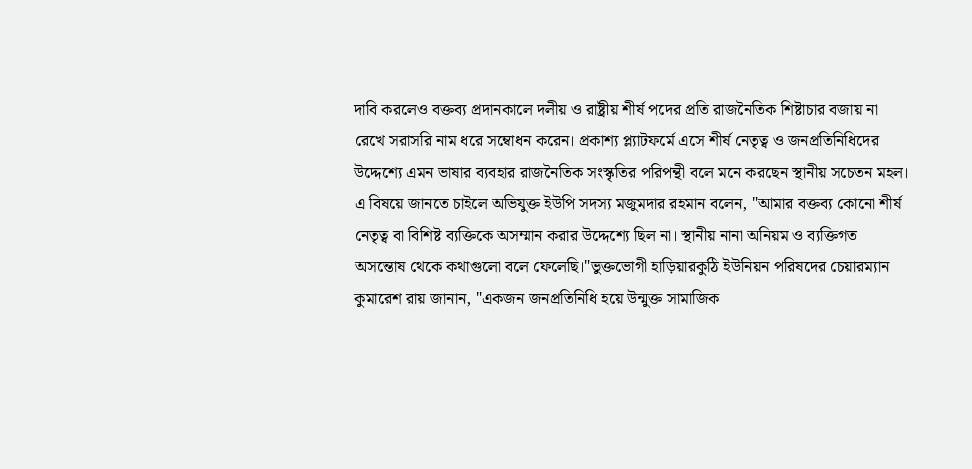দাবি করলেও বক্তব্য প্রদানকালে দলীয় ও রাষ্ট্রীয় শীর্ষ পদের প্রতি রাজনৈতিক শিষ্টাচার বজায় না রেখে সরাসরি নাম ধরে সম্বোধন করেন। প্রকাশ্য প্ল্যাটফর্মে এসে শীর্ষ নেতৃত্ব ও জনপ্রতিনিধিদের উদ্দেশ্যে এমন ভাষার ব্যবহার রাজনৈতিক সংস্কৃতির পরিপন্থী বলে মনে করছেন স্থানীয় সচেতন মহল। এ বিষয়ে জানতে চাইলে অভিযুক্ত ইউপি সদস্য মজুমদার রহমান বলেন, "আমার বক্তব্য কোনো শীর্ষ নেতৃত্ব বা বিশিষ্ট ব্যক্তিকে অসম্মান করার উদ্দেশ্যে ছিল না। স্থানীয় নানা অনিয়ম ও ব্যক্তিগত অসন্তোষ থেকে কথাগুলো বলে ফেলেছি।"ভুক্তভোগী হাড়িয়ারকুঠি ইউনিয়ন পরিষদের চেয়ারম্যান কুমারেশ রায় জানান, "একজন জনপ্রতিনিধি হয়ে উন্মুক্ত সামাজিক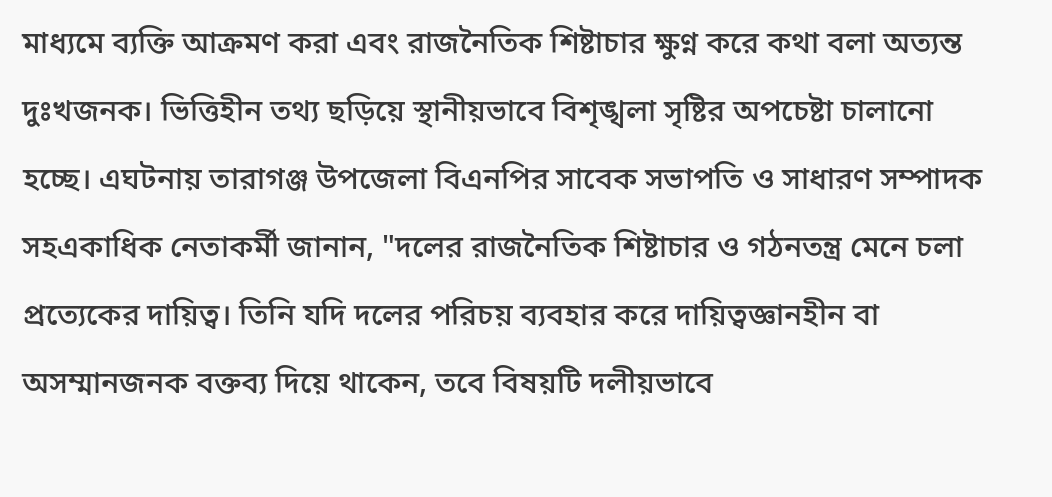মাধ্যমে ব্যক্তি আক্রমণ করা এবং রাজনৈতিক শিষ্টাচার ক্ষুণ্ন করে কথা বলা অত্যন্ত দুঃখজনক। ভিত্তিহীন তথ্য ছড়িয়ে স্থানীয়ভাবে বিশৃঙ্খলা সৃষ্টির অপচেষ্টা চালানো হচ্ছে। এঘটনায় তারাগঞ্জ উপজেলা বিএনপির সাবেক সভাপতি ও সাধারণ সম্পাদক সহএকাধিক নেতাকর্মী জানান, "দলের রাজনৈতিক শিষ্টাচার ও গঠনতন্ত্র মেনে চলা প্রত্যেকের দায়িত্ব। তিনি যদি দলের পরিচয় ব্যবহার করে দায়িত্বজ্ঞানহীন বা অসম্মানজনক বক্তব্য দিয়ে থাকেন, তবে বিষয়টি দলীয়ভাবে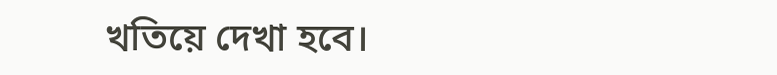খতিয়ে দেখা হবে।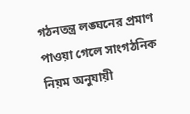গঠনতন্ত্র লঙ্ঘনের প্রমাণ পাওয়া গেলে সাংগঠনিক নিয়ম অনুযায়ী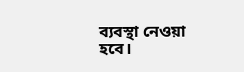ব্যবস্থা নেওয়া হবে।